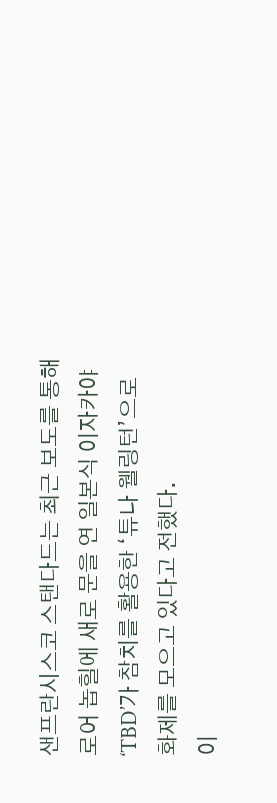샌프란시스코 스탠다드는 최근 보도를 통해 로어 놉힐에 새로 문을 연 일본식 이자카야 ‘TBD’가 참치를 활용한 ‘튜나 웰링턴’으로 화제를 모으고 있다고 전했다.
이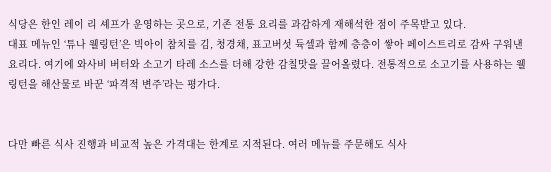식당은 한인 레이 리 셰프가 운영하는 곳으로, 기존 전통 요리를 과감하게 재해석한 점이 주목받고 있다.
대표 메뉴인 ‘튜나 웰링턴’은 빅아이 참치를 김, 청경채, 표고버섯 듁셀과 함께 층층이 쌓아 페이스트리로 감싸 구워낸 요리다. 여기에 와사비 버터와 소고기 타레 소스를 더해 강한 감칠맛을 끌어올렸다. 전통적으로 소고기를 사용하는 웰링턴을 해산물로 바꾼 ‘파격적 변주’라는 평가다.


다만 빠른 식사 진행과 비교적 높은 가격대는 한계로 지적된다. 여러 메뉴를 주문해도 식사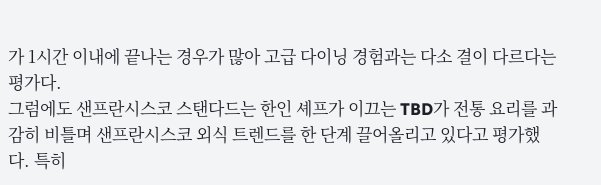가 1시간 이내에 끝나는 경우가 많아 고급 다이닝 경험과는 다소 결이 다르다는 평가다.
그럼에도 샌프란시스코 스탠다드는 한인 셰프가 이끄는 TBD가 전통 요리를 과감히 비틀며 샌프란시스코 외식 트렌드를 한 단계 끌어올리고 있다고 평가했다. 특히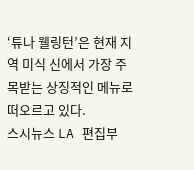‘튜나 웰링턴’은 현재 지역 미식 신에서 가장 주목받는 상징적인 메뉴로 떠오르고 있다.
스시뉴스 LA 편집부